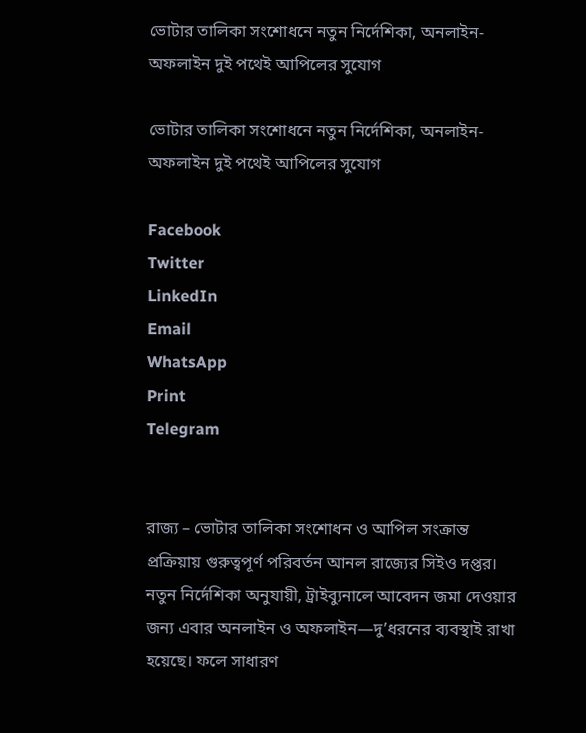ভোটার তালিকা সংশোধনে নতুন নির্দেশিকা, অনলাইন-অফলাইন দুই পথেই আপিলের সুযোগ

ভোটার তালিকা সংশোধনে নতুন নির্দেশিকা, অনলাইন-অফলাইন দুই পথেই আপিলের সুযোগ

Facebook
Twitter
LinkedIn
Email
WhatsApp
Print
Telegram


রাজ্য – ভোটার তালিকা সংশোধন ও আপিল সংক্রান্ত প্রক্রিয়ায় গুরুত্বপূর্ণ পরিবর্তন আনল রাজ্যের সিইও দপ্তর। নতুন নির্দেশিকা অনুযায়ী, ট্রাইব্যুনালে আবেদন জমা দেওয়ার জন্য এবার অনলাইন ও অফলাইন—দু’ধরনের ব্যবস্থাই রাখা হয়েছে। ফলে সাধারণ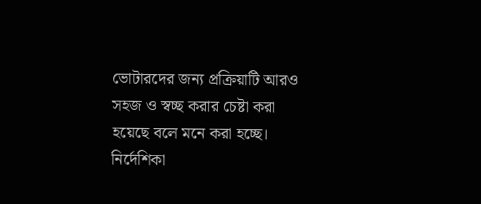ভোটারদের জন্য প্রক্রিয়াটি আরও সহজ ও স্বচ্ছ করার চেষ্টা করা হয়েছে বলে মনে করা হচ্ছে।
নির্দেশিকা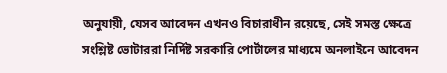অনুযায়ী, যেসব আবেদন এখনও বিচারাধীন রয়েছে, সেই সমস্ত ক্ষেত্রে সংশ্লিষ্ট ভোটাররা নির্দিষ্ট সরকারি পোর্টালের মাধ্যমে অনলাইনে আবেদন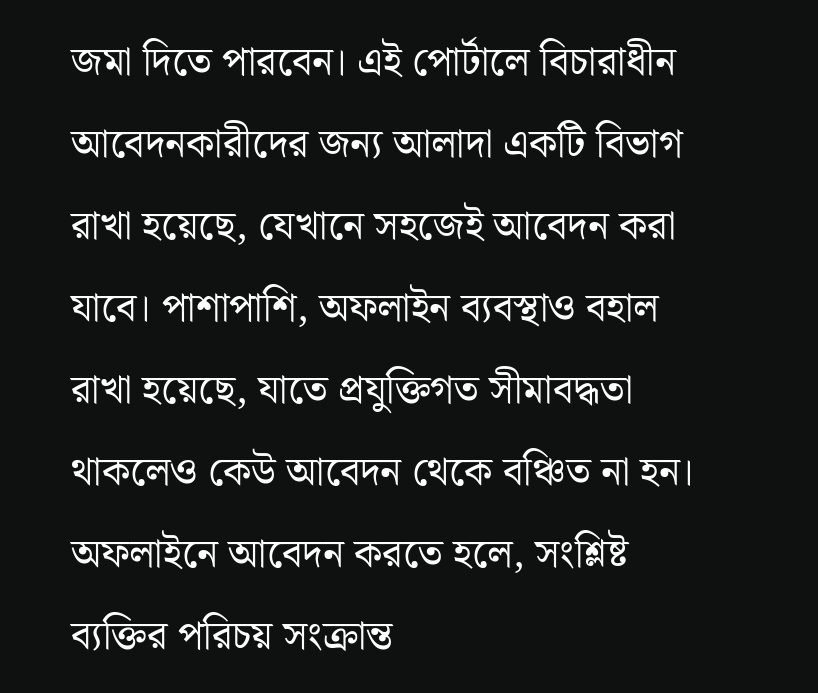জমা দিতে পারবেন। এই পোর্টালে বিচারাধীন আবেদনকারীদের জন্য আলাদা একটি বিভাগ রাখা হয়েছে, যেখানে সহজেই আবেদন করা যাবে। পাশাপাশি, অফলাইন ব্যবস্থাও বহাল রাখা হয়েছে, যাতে প্রযুক্তিগত সীমাবদ্ধতা থাকলেও কেউ আবেদন থেকে বঞ্চিত না হন।
অফলাইনে আবেদন করতে হলে, সংশ্লিষ্ট ব্যক্তির পরিচয় সংক্রান্ত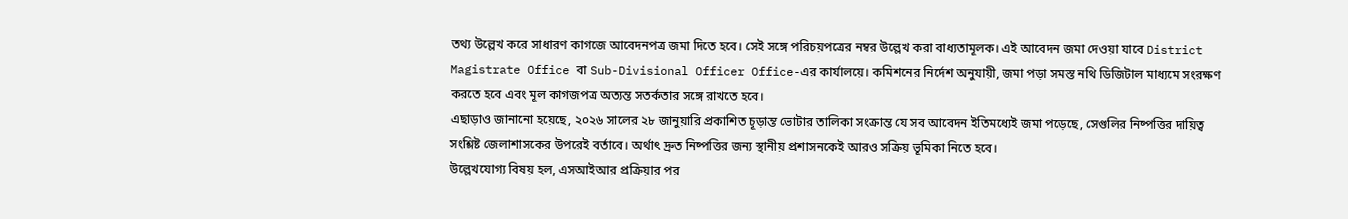তথ্য উল্লেখ করে সাধারণ কাগজে আবেদনপত্র জমা দিতে হবে। সেই সঙ্গে পরিচয়পত্রের নম্বর উল্লেখ করা বাধ্যতামূলক। এই আবেদন জমা দেওয়া যাবে District Magistrate Office বা Sub-Divisional Officer Office-এর কার্যালয়ে। কমিশনের নির্দেশ অনুযায়ী, জমা পড়া সমস্ত নথি ডিজিটাল মাধ্যমে সংরক্ষণ করতে হবে এবং মূল কাগজপত্র অত্যন্ত সতর্কতার সঙ্গে রাখতে হবে।
এছাড়াও জানানো হয়েছে, ২০২৬ সালের ২৮ জানুয়ারি প্রকাশিত চূড়ান্ত ভোটার তালিকা সংক্রান্ত যে সব আবেদন ইতিমধ্যেই জমা পড়েছে, সেগুলির নিষ্পত্তির দায়িত্ব সংশ্লিষ্ট জেলাশাসকের উপরেই বর্তাবে। অর্থাৎ দ্রুত নিষ্পত্তির জন্য স্থানীয় প্রশাসনকেই আরও সক্রিয় ভূমিকা নিতে হবে।
উল্লেখযোগ্য বিষয় হল, এসআইআর প্রক্রিয়ার পর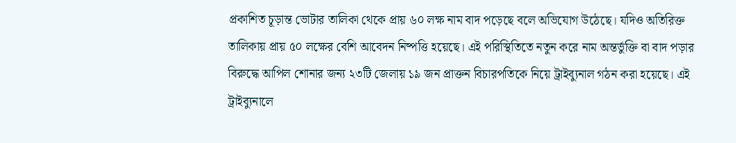প্রকাশিত চূড়ান্ত ভোটার তালিকা থেকে প্রায় ৬০ লক্ষ নাম বাদ পড়েছে বলে অভিযোগ উঠেছে। যদিও অতিরিক্ত তালিকায় প্রায় ৫০ লক্ষের বেশি আবেদন নিষ্পত্তি হয়েছে। এই পরিস্থিতিতে নতুন করে নাম অন্তর্ভুক্তি বা বাদ পড়ার বিরুদ্ধে আপিল শোনার জন্য ২৩টি জেলায় ১৯ জন প্রাক্তন বিচারপতিকে নিয়ে ট্রাইব্যুনাল গঠন করা হয়েছে। এই ট্রাইব্যুনালে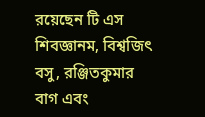রয়েছেন টি এস শিবজ্ঞানম, বিশ্বজিৎ বসু, রঞ্জিতকুমার বাগ এবং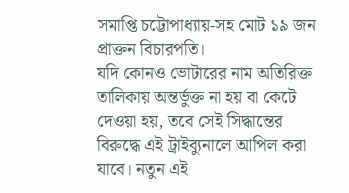সমাপ্তি চট্টোপাধ্যায়-সহ মোট ১৯ জন প্রাক্তন বিচারপতি।
যদি কোনও ভোটারের নাম অতিরিক্ত তালিকায় অন্তর্ভুক্ত না হয় বা কেটে দেওয়া হয়, তবে সেই সিদ্ধান্তের বিরুদ্ধে এই ট্রাইব্যুনালে আপিল করা যাবে। নতুন এই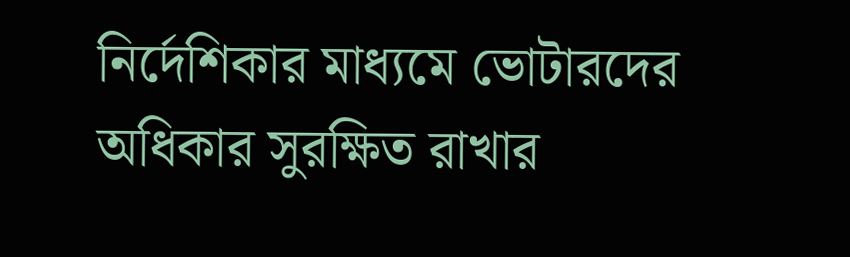নির্দেশিকার মাধ্যমে ভোটারদের অধিকার সুরক্ষিত রাখার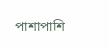পাশাপাশি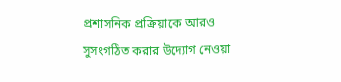প্রশাসনিক প্রক্রিয়াকে আরও সুসংগঠিত করার উদ্যোগ নেওয়া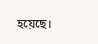হয়েছে।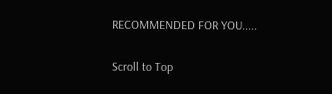RECOMMENDED FOR YOU.....

Scroll to Top